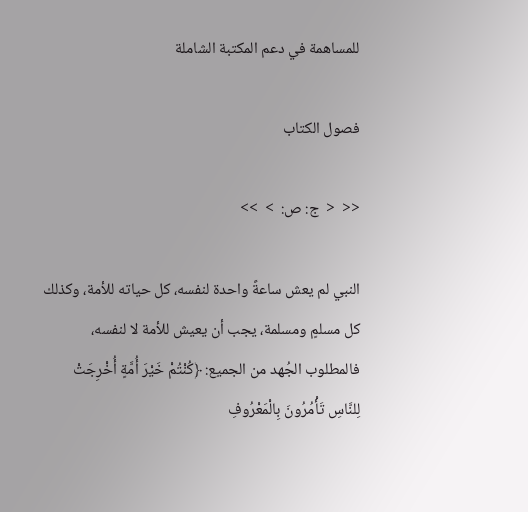للمساهمة في دعم المكتبة الشاملة

فصول الكتاب

<<  <  ج: ص:  >  >>

النبي لم يعش ساعةً واحدة لنفسه، كل حياته للأمة، وكذلك كل مسلمٍ ومسلمة، يجب أن يعيش للأمة لا لنفسه، فالمطلوب الجُهد من الجميع: ﴿كُنْتُمْ خَيْرَ أُمَّةٍ أُخْرِجَتْ لِلنَّاسِ تَأْمُرُونَ بِالْمَعْرُوفِ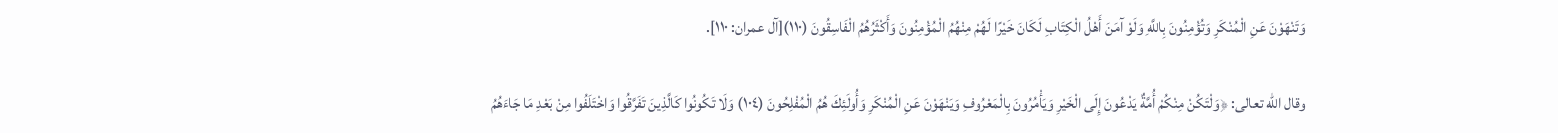وَتَنْهَوْنَ عَنِ الْمُنْكَرِ وَتُؤْمِنُونَ بِاللَّهِ وَلَوْ آمَنَ أَهْلُ الْكِتَابِ لَكَانَ خَيْرًا لَهُمْ مِنْهُمُ الْمُؤْمِنُونَ وَأَكْثَرُهُمُ الْفَاسِقُونَ (١١٠)[آل عمران: ١١٠].

وقال الله تعالى: ﴿وَلْتَكُنْ مِنْكُمْ أُمَّةٌ يَدْعُونَ إِلَى الْخَيْرِ وَيَأْمُرُونَ بِالْمَعْرُوفِ وَيَنْهَوْنَ عَنِ الْمُنْكَرِ وَأُولَئِكَ هُمُ الْمُفْلِحُونَ (١٠٤) وَلَا تَكُونُوا كَالَّذِينَ تَفَرَّقُوا وَاخْتَلَفُوا مِنْ بَعْدِ مَا جَاءَهُمُ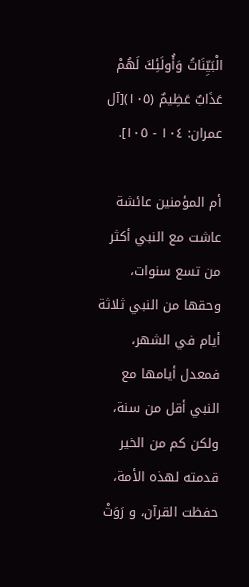الْبَيِّنَاتُ وَأُولَئِكَ لَهُمْ عَذَابٌ عَظِيمٌ (١٠٥)[آل عمران: ١٠٤ - ١٠٥].

أم المؤمنين عائشة عاشت مع النبي أكثر من تسع سنوات، وحقها من النبي ثلاثة أيام في الشهر، فمعدل أيامها مع النبي أقل من سنة، ولكن كم من الخير قدمته لهذه الأمة، حفظت القرآن، و رَوَتْ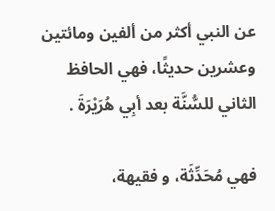عن النبي أكثر من ألفين ومائتين وعشرين حديثًا، فهي الحافظ الثاني للسُّنَّة بعد أبِي هُرَيْرَةَ .

فهي مُحَدِّثَة، و فقيهة،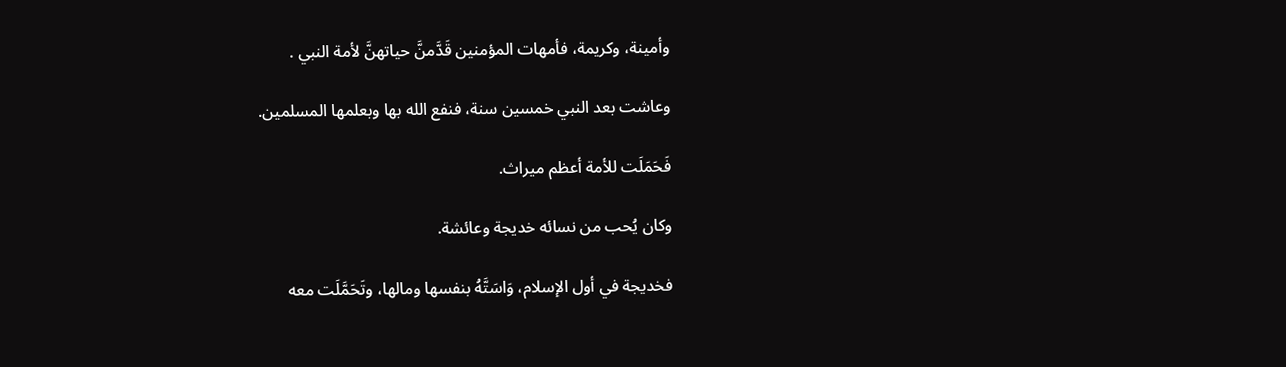وأمينة، وكريمة، فأمهات المؤمنين قَدَّمنَّ حياتهنَّ لأمة النبي .

وعاشت بعد النبي خمسين سنة، فنفع الله بها وبعلمها المسلمين.

فَحَمَلَت للأمة أعظم ميراث.

وكان يُحب من نسائه خديجة وعائشة.

فخديجة في أول الإسلام، وَاسَتَّهُ بنفسها ومالها، وتَحَمَّلَت معه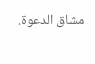مشاق الدعوة.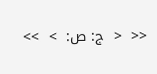<<  <  ج: ص:  >  >>